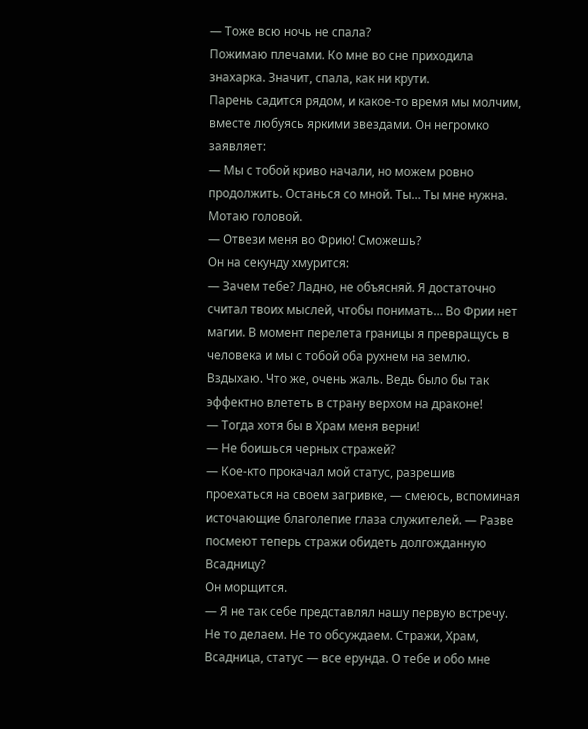— Тоже всю ночь не спала?
Пожимаю плечами. Ко мне во сне приходила знахарка. Значит, спала, как ни крути.
Парень садится рядом, и какое-то время мы молчим, вместе любуясь яркими звездами. Он негромко заявляет:
— Мы с тобой криво начали, но можем ровно продолжить. Останься со мной. Ты… Ты мне нужна.
Мотаю головой.
— Отвези меня во Фрию! Сможешь?
Он на секунду хмурится:
— Зачем тебе? Ладно, не объясняй. Я достаточно считал твоих мыслей, чтобы понимать… Во Фрии нет магии. В момент перелета границы я превращусь в человека и мы с тобой оба рухнем на землю.
Вздыхаю. Что же, очень жаль. Ведь было бы так эффектно влететь в страну верхом на драконе!
— Тогда хотя бы в Храм меня верни!
— Не боишься черных стражей?
— Кое-кто прокачал мой статус, разрешив проехаться на своем загривке, — смеюсь, вспоминая источающие благолепие глаза служителей. — Разве посмеют теперь стражи обидеть долгожданную Всадницу?
Он морщится.
— Я не так себе представлял нашу первую встречу. Не то делаем. Не то обсуждаем. Стражи, Храм, Всадница, статус — все ерунда. О тебе и обо мне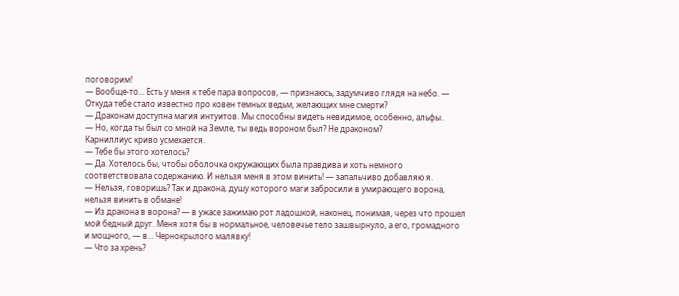поговорим!
— Вообще-то… Есть у меня к тебе пара вопросов, — признаюсь, задумчиво глядя на небо. — Откуда тебе стало известно про ковен темных ведьм, желающих мне смерти?
— Драконам доступна магия интуитов. Мы способны видеть невидимое, особенно, альфы.
— Но, когда ты был со мной на Земле, ты ведь вороном был? Не драконом?
Карниллиус криво усмехается.
— Тебе бы этого хотелось?
— Да. Хотелось бы, чтобы оболочка окружающих была правдива и хоть немного соответствовала содержанию. И нельзя меня в этом винить! — запальчиво добавляю я.
— Нельзя, говоришь? Так и дракона, душу которого маги забросили в умирающего ворона, нельзя винить в обмане!
— Из дракона в ворона? — в ужасе зажимаю рот ладошкой, наконец, понимая, через что прошел мой бедный друг. Меня хотя бы в нормальное, человечье тело зашвырнуло, а его, громадного и мощного, — в… Чернокрылого малявку!
— Что за хрень?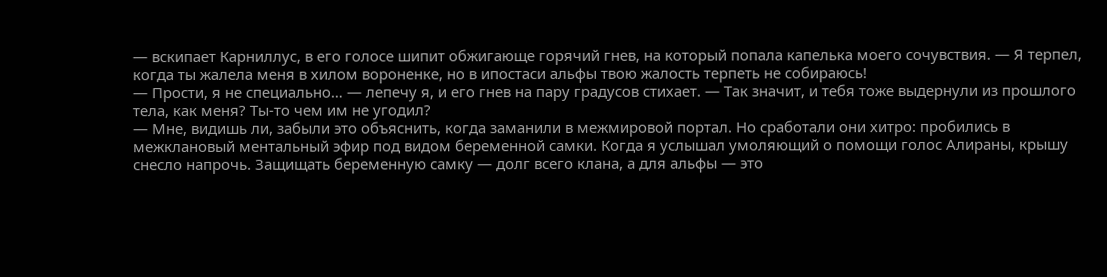— вскипает Карниллус, в его голосе шипит обжигающе горячий гнев, на который попала капелька моего сочувствия. — Я терпел, когда ты жалела меня в хилом вороненке, но в ипостаси альфы твою жалость терпеть не собираюсь!
— Прости, я не специально… — лепечу я, и его гнев на пару градусов стихает. — Так значит, и тебя тоже выдернули из прошлого тела, как меня? Ты-то чем им не угодил?
— Мне, видишь ли, забыли это объяснить, когда заманили в межмировой портал. Но сработали они хитро: пробились в межклановый ментальный эфир под видом беременной самки. Когда я услышал умоляющий о помощи голос Алираны, крышу снесло напрочь. Защищать беременную самку — долг всего клана, а для альфы — это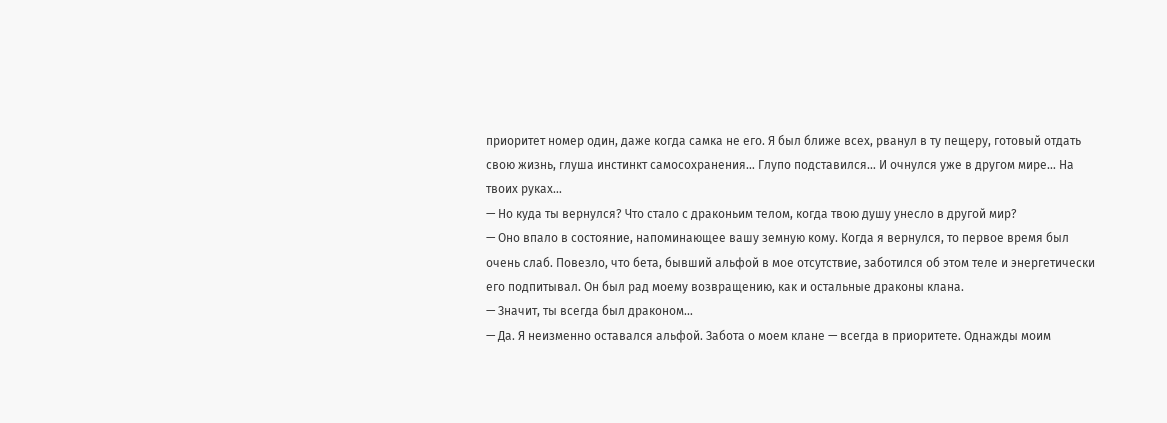приоритет номер один, даже когда самка не его. Я был ближе всех, рванул в ту пещеру, готовый отдать свою жизнь, глуша инстинкт самосохранения… Глупо подставился… И очнулся уже в другом мире… На твоих руках…
— Но куда ты вернулся? Что стало с драконьим телом, когда твою душу унесло в другой мир?
— Оно впало в состояние, напоминающее вашу земную кому. Когда я вернулся, то первое время был очень слаб. Повезло, что бета, бывший альфой в мое отсутствие, заботился об этом теле и энергетически его подпитывал. Он был рад моему возвращению, как и остальные драконы клана.
— Значит, ты всегда был драконом…
— Да. Я неизменно оставался альфой. Забота о моем клане — всегда в приоритете. Однажды моим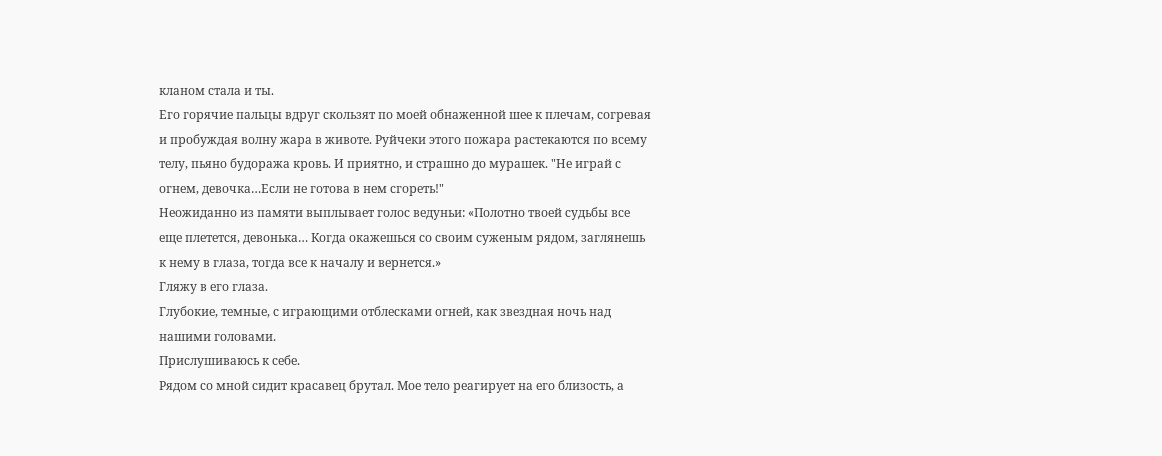кланом стала и ты.
Его горячие пальцы вдруг скользят по моей обнаженной шее к плечам, согревая и пробуждая волну жара в животе. Руйчеки этого пожара растекаются по всему телу, пьяно будоража кровь. И приятно, и страшно до мурашек. "Не играй с огнем, девочка…Если не готова в нем сгореть!"
Неожиданно из памяти выплывает голос ведуньи: «Полотно твоей судьбы все еще плетется, девонька… Когда окажешься со своим суженым рядом, заглянешь к нему в глаза, тогда все к началу и вернется.»
Гляжу в его глаза.
Глубокие, темные, с играющими отблесками огней, как звездная ночь над нашими головами.
Прислушиваюсь к себе.
Рядом со мной сидит красавец брутал. Мое тело реагирует на его близость, а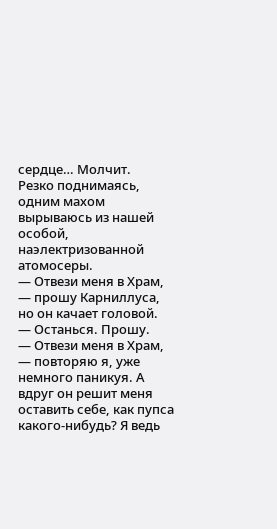сердце… Молчит.
Резко поднимаясь, одним махом вырываюсь из нашей особой, наэлектризованной атомосеры.
— Отвези меня в Храм, — прошу Карниллуса, но он качает головой.
— Останься. Прошу.
— Отвези меня в Храм, — повторяю я, уже немного паникуя. А вдруг он решит меня оставить себе, как пупса какого-нибудь? Я ведь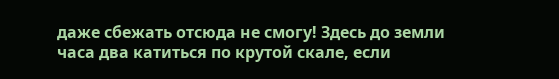даже сбежать отсюда не смогу! Здесь до земли часа два катиться по крутой скале, если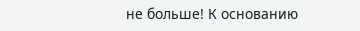не больше! К основанию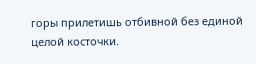горы прилетишь отбивной без единой целой косточки.